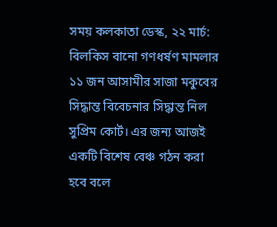সময় কলকাতা ডেস্ক, ২২ মার্চ: বিলকিস বানো গণধর্ষণ মামলার ১১ জন আসামীর সাজা মকুবের সিদ্ধান্ত বিবেচনার সিদ্ধান্ত নিল সুপ্রিম কোর্ট। এর জন্য আজই একটি বিশেষ বেঞ্চ গঠন করা হবে বলে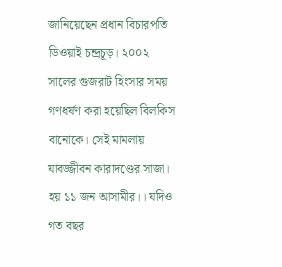জানিয়েছেন প্রধান বিচারপতি ডিওয়াই চন্দ্রচূড়। ২০০২ সালের গুজরাট হিংসার সময় গণধর্ষণ করা হয়েছিল বিলকিস বানোকে। সেই মামলায় যাবজ্জীবন কারাদণ্ডের সাজা। হয় ১১ জন আসামীর।। যদিও গত বছর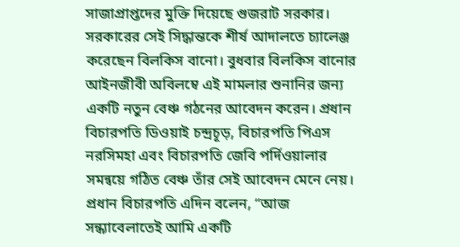সাজাপ্রাপ্তদের মুক্তি দিয়েছে গুজরাট সরকার। সরকারের সেই সিদ্ধান্তকে শীর্ষ আদালতে চ্যালেঞ্জ করেছেন বিলকিস বানো। বুধবার বিলকিস বানোর আইনজীবী অবিলম্বে এই মামলার শুনানির জন্য একটি নতুন বেঞ্চ গঠনের আবেদন করেন। প্রধান বিচারপতি ডিওয়াই চন্দ্রচূড়, বিচারপতি পিএস নরসিমহা এবং বিচারপতি জেবি পর্দিওয়ালার সমন্বয়ে গঠিত বেঞ্চ তাঁর সেই আবেদন মেনে নেয়। প্রধান বিচারপতি এদিন বলেন, “আজ সন্ধ্যাবেলাতেই আমি একটি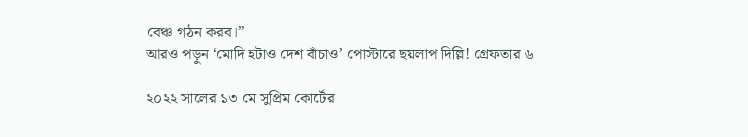বেঞ্চ গঠন করব।”
আরও পড়ুন ‘মোদি হটাও দেশ বাঁচাও’ পোস্টারে ছয়লাপ দিল্লি! গ্রেফতার ৬

২০২২ সালের ১৩ মে সুপ্রিম কোর্টের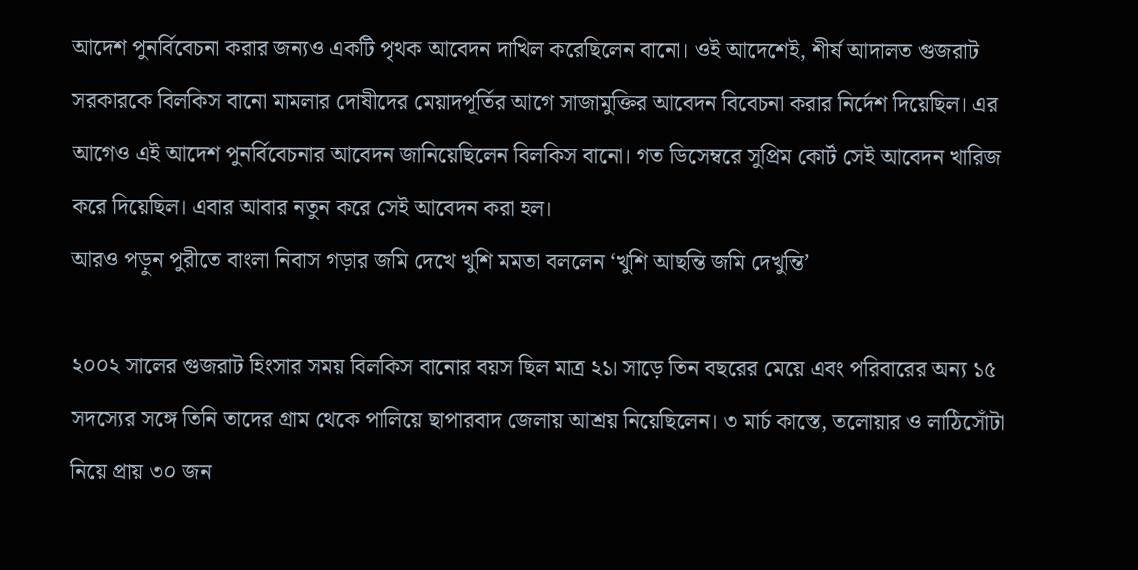আদেশ পুনর্বিবেচনা করার জন্যও একটি পৃথক আবেদন দাখিল করেছিলেন বানো। ওই আদেশেই, শীর্ষ আদালত গুজরাট সরকারকে বিলকিস বানো মামলার দোষীদের মেয়াদপূর্তির আগে সাজামুক্তির আবেদন বিবেচনা করার নির্দেশ দিয়েছিল। এর আগেও এই আদেশ পুনর্বিবেচনার আবেদন জানিয়েছিলেন বিলকিস বানো। গত ডিসেম্বরে সুপ্রিম কোর্ট সেই আবেদন খারিজ করে দিয়েছিল। এবার আবার নতুন করে সেই আবেদন করা হল।
আরও পড়ুন পুরীতে বাংলা নিবাস গড়ার জমি দেখে খুশি মমতা বললেন ‘খুশি আছন্তি জমি দেখুন্তি’

২০০২ সালের গুজরাট হিংসার সময় বিলকিস বানোর বয়স ছিল মাত্র ২১। সাড়ে তিন বছরের মেয়ে এবং পরিবারের অন্য ১৫ সদস্যের সঙ্গে তিনি তাদের গ্রাম থেকে পালিয়ে ছাপারবাদ জেলায় আশ্রয় নিয়েছিলেন। ৩ মার্চ কাস্তে, তলোয়ার ও লাঠিসোঁটা নিয়ে প্রায় ৩০ জন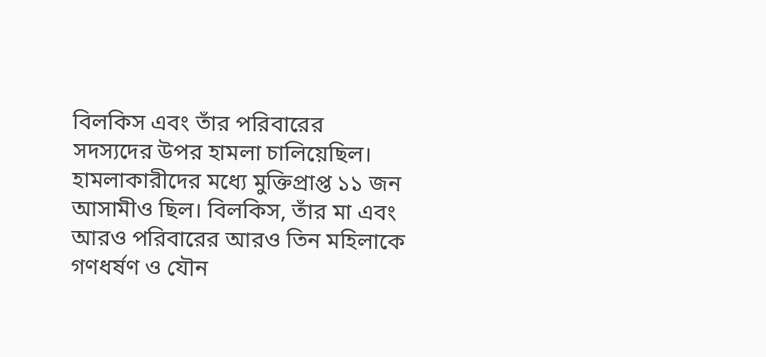বিলকিস এবং তাঁর পরিবারের সদস্যদের উপর হামলা চালিয়েছিল। হামলাকারীদের মধ্যে মুক্তিপ্রাপ্ত ১১ জন আসামীও ছিল। বিলকিস, তাঁর মা এবং আরও পরিবারের আরও তিন মহিলাকে গণধর্ষণ ও যৌন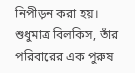নিপীড়ন করা হয়। শুধুমাত্র বিলকিস, তাঁর পরিবারের এক পুরুষ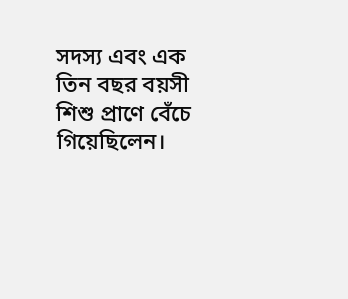সদস্য এবং এক তিন বছর বয়সী শিশু প্রাণে বেঁচে গিয়েছিলেন।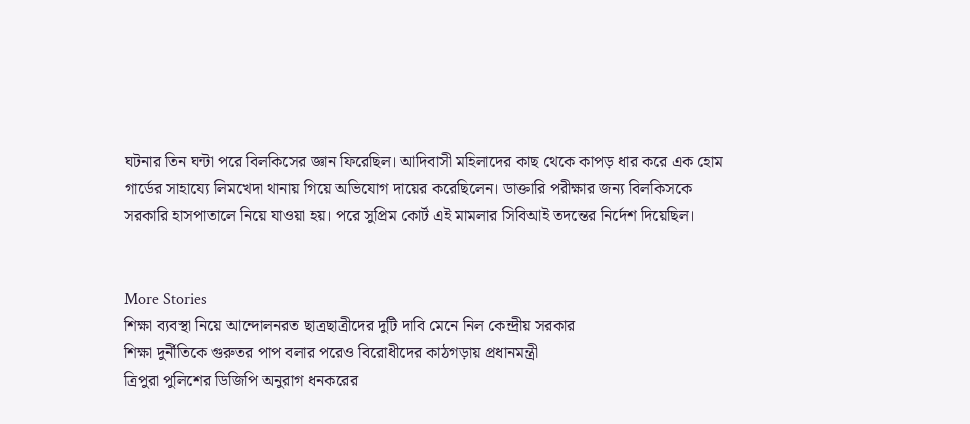ঘটনার তিন ঘন্টা পরে বিলকিসের জ্ঞান ফিরেছিল। আদিবাসী মহিলাদের কাছ থেকে কাপড় ধার করে এক হোম গার্ডের সাহায্যে লিমখেদা থানায় গিয়ে অভিযোগ দায়ের করেছিলেন। ডাক্তারি পরীক্ষার জন্য বিলকিসকে সরকারি হাসপাতালে নিয়ে যাওয়া হয়। পরে সুপ্রিম কোর্ট এই মামলার সিবিআই তদন্তের নির্দেশ দিয়েছিল।


More Stories
শিক্ষা ব্যবস্থা নিয়ে আন্দোলনরত ছাত্রছাত্রীদের দুটি দাবি মেনে নিল কেন্দ্রীয় সরকার
শিক্ষা দুর্নীতিকে গুরুতর পাপ বলার পরেও বিরোধীদের কাঠগড়ায় প্রধানমন্ত্রী
ত্রিপুরা পুলিশের ডিজিপি অনুরাগ ধনকরের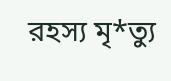রহস্য মৃ*ত্যু